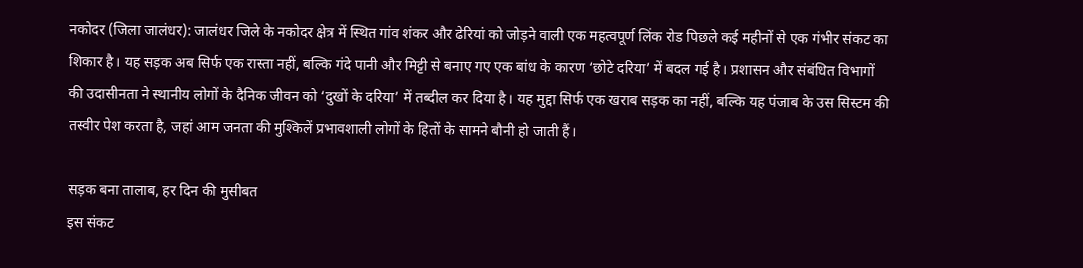नकोदर (जिला जालंधर): जालंधर जिले के नकोदर क्षेत्र में स्थित गांव शंकर और ढेरियां को जोड़ने वाली एक महत्वपूर्ण लिंक रोड पिछले कई महीनों से एक गंभीर संकट का शिकार है। यह सड़क अब सिर्फ एक रास्ता नहीं, बल्कि गंदे पानी और मिट्टी से बनाए गए एक बांध के कारण ‘छोटे दरिया’ में बदल गई है। प्रशासन और संबंधित विभागों की उदासीनता ने स्थानीय लोगों के दैनिक जीवन को ‘दुखों के दरिया’ में तब्दील कर दिया है। यह मुद्दा सिर्फ एक खराब सड़क का नहीं, बल्कि यह पंजाब के उस सिस्टम की तस्वीर पेश करता है, जहां आम जनता की मुश्किलें प्रभावशाली लोगों के हितों के सामने बौनी हो जाती हैं।

सड़क बना तालाब, हर दिन की मुसीबत
इस संकट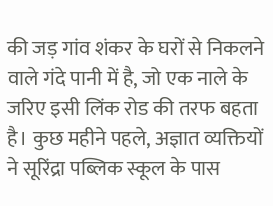की जड़ गांव शंकर के घरों से निकलने वाले गंदे पानी में है, जो एक नाले के जरिए इसी लिंक रोड की तरफ बहता है। कुछ महीने पहले, अज्ञात व्यक्तियों ने सूरिंद्रा पब्लिक स्कूल के पास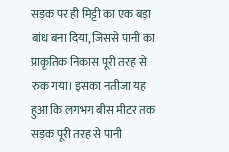सड़क पर ही मिट्टी का एक बड़ा बांध बना दिया, जिससे पानी का प्राकृतिक निकास पूरी तरह से रुक गया। इसका नतीजा यह हुआ कि लगभग बीस मीटर तक सड़क पूरी तरह से पानी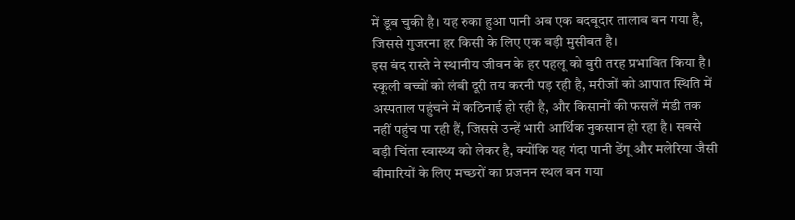में डूब चुकी है। यह रुका हुआ पानी अब एक बदबूदार तालाब बन गया है, जिससे गुजरना हर किसी के लिए एक बड़ी मुसीबत है।
इस बंद रास्ते ने स्थानीय जीवन के हर पहलू को बुरी तरह प्रभावित किया है। स्कूली बच्चों को लंबी दूरी तय करनी पड़ रही है, मरीजों को आपात स्थिति में अस्पताल पहुंचने में कठिनाई हो रही है, और किसानों की फसलें मंडी तक नहीं पहुंच पा रही हैं, जिससे उन्हें भारी आर्थिक नुकसान हो रहा है। सबसे बड़ी चिंता स्वास्थ्य को लेकर है, क्योंकि यह गंदा पानी डेंगू और मलेरिया जैसी बीमारियों के लिए मच्छरों का प्रजनन स्थल बन गया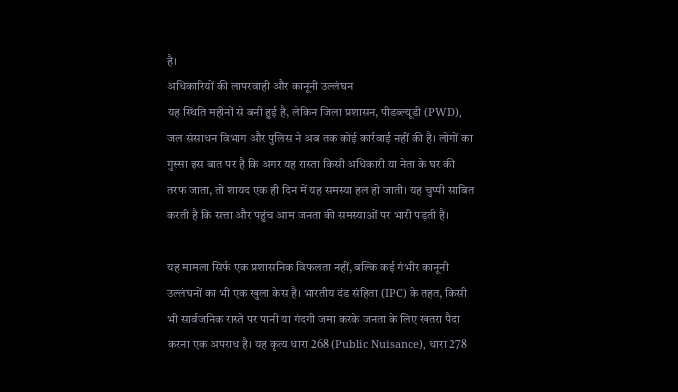है।
अधिकारियों की लापरवाही और कानूनी उल्लंघन
यह स्थिति महीनों से बनी हुई है, लेकिन जिला प्रशासन, पीडब्ल्यूडी (PWD), जल संसाधन विभाग और पुलिस ने अब तक कोई कार्रवाई नहीं की है। लोगों का गुस्सा इस बात पर है कि अगर यह रास्ता किसी अधिकारी या नेता के घर की तरफ जाता, तो शायद एक ही दिन में यह समस्या हल हो जाती। यह चुप्पी साबित करती है कि सत्ता और पहुंच आम जनता की समस्याओं पर भारी पड़ती है।

यह मामला सिर्फ एक प्रशासनिक विफलता नहीं, बल्कि कई गंभीर कानूनी उल्लंघनों का भी एक खुला केस है। भारतीय दंड संहिता (IPC) के तहत, किसी भी सार्वजनिक रास्ते पर पानी या गंदगी जमा करके जनता के लिए खतरा पैदा करना एक अपराध है। यह कृत्य धारा 268 (Public Nuisance), धारा 278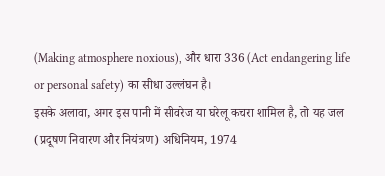(Making atmosphere noxious), और धारा 336 (Act endangering life or personal safety) का सीधा उल्लंघन है।
इसके अलावा, अगर इस पानी में सीवरेज या घरेलू कचरा शामिल है, तो यह जल (प्रदूषण निवारण और नियंत्रण) अधिनियम, 1974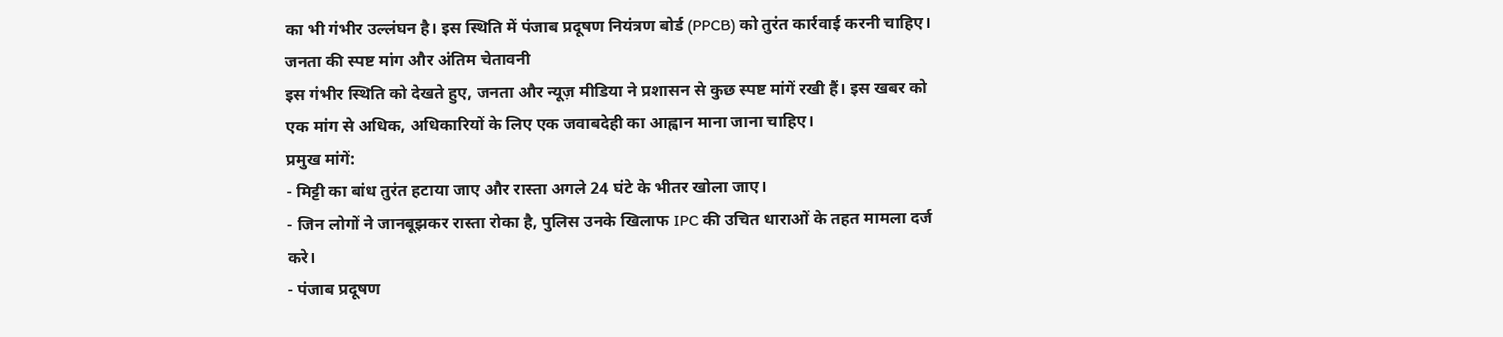का भी गंभीर उल्लंघन है। इस स्थिति में पंजाब प्रदूषण नियंत्रण बोर्ड (PPCB) को तुरंत कार्रवाई करनी चाहिए।
जनता की स्पष्ट मांग और अंतिम चेतावनी
इस गंभीर स्थिति को देखते हुए, जनता और न्यूज़ मीडिया ने प्रशासन से कुछ स्पष्ट मांगें रखी हैं। इस खबर को एक मांग से अधिक, अधिकारियों के लिए एक जवाबदेही का आह्वान माना जाना चाहिए।
प्रमुख मांगें:
- मिट्टी का बांध तुरंत हटाया जाए और रास्ता अगले 24 घंटे के भीतर खोला जाए।
- जिन लोगों ने जानबूझकर रास्ता रोका है, पुलिस उनके खिलाफ IPC की उचित धाराओं के तहत मामला दर्ज करे।
- पंजाब प्रदूषण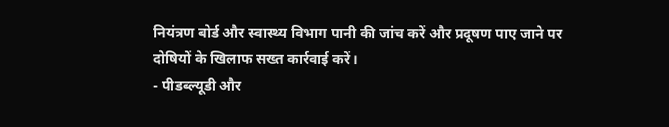नियंत्रण बोर्ड और स्वास्थ्य विभाग पानी की जांच करें और प्रदूषण पाए जाने पर दोषियों के खिलाफ सख्त कार्रवाई करें।
- पीडब्ल्यूडी और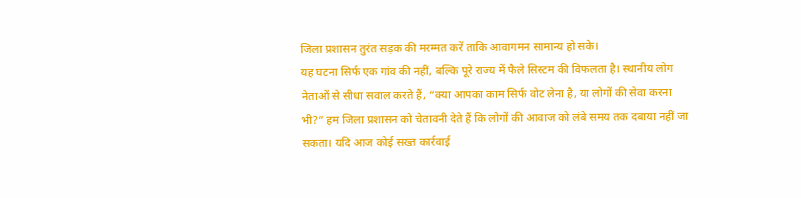जिला प्रशासन तुरंत सड़क की मरम्मत करें ताकि आवागमन सामान्य हो सके।
यह घटना सिर्फ एक गांव की नहीं, बल्कि पूरे राज्य में फैले सिस्टम की विफलता है। स्थानीय लोग नेताओं से सीधा सवाल करते हैं, “क्या आपका काम सिर्फ वोट लेना है, या लोगों की सेवा करना भी?” हम जिला प्रशासन को चेतावनी देते हैं कि लोगों की आवाज को लंबे समय तक दबाया नहीं जा सकता। यदि आज कोई सख्त कार्रवाई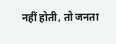नहीं होती, तो जनता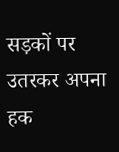सड़कों पर उतरकर अपना हक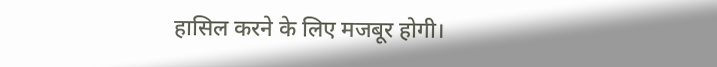हासिल करने के लिए मजबूर होगी।